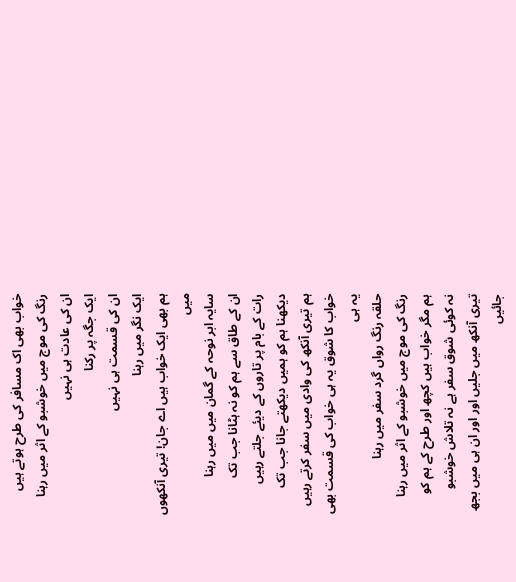خواب بھی اک مسافر کی طرح ہوتے ہیں
رنگ کی موج میں خوشبو کے اثر میں رہنا
ان کی عادت ہی نہیں
ایک جگہ پر رکنا
ان کی قسمت ہی نہیں
ایک نگر میں رہنا
ہم بھی ایک خواب ہیں اے جان! تیری آنکھوں میں
سایہ ابر نوحہ کے گمان میں میں رہنا
ان کے طاق سے ہم کو نہ ہٹانا جب تک
رات کے بام پر تاروں کے دیئے جلتے رہیں
دیکھنا ہم کو ہمیں دیکھتے جانا جب تک
ہم تیری آنکھ کی وادی میں سفر کرتے رہیں
خواب کا شوق یہ ہی خواب کی قسمت بھی یہ ہی
حلقہ رنگ رواں گرد سفر میں رہنا
رنگ کی موج میں خوشبو کے اثر میں رہنا
ہم مگر خواب ہیں کچھ اور طرح کے ہم کو
نہ کوئی شوق سفر ہے نہ تلاش خوشبو
تیری آنکھ میں جلیں اور اور ان ہی میں بجھ جائیں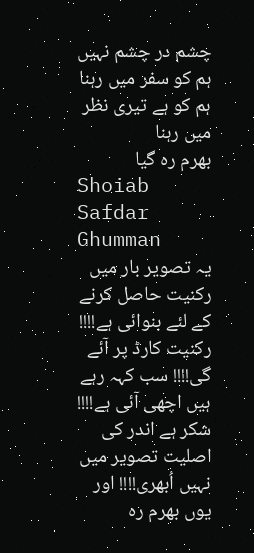چشم در چشم نہیں ہم کو سفر میں رہنا ہم کو ہے تیری نظر میں رہنا
بھرم رہ گیا
Shoiab Safdar Ghumman
یہ تصویر بار میں رکنیت حاصل کرنے کے لئے بنوائی ہے!!!! رکنیت کارڈ پر آئے گی!!!! سب کہہ رہے ہیں اچھی آئی ہے!!!! شکر ہے اندر کی اصلیت تصویر میں نہیں اُبھری!!!! اور یوں بھرم رہ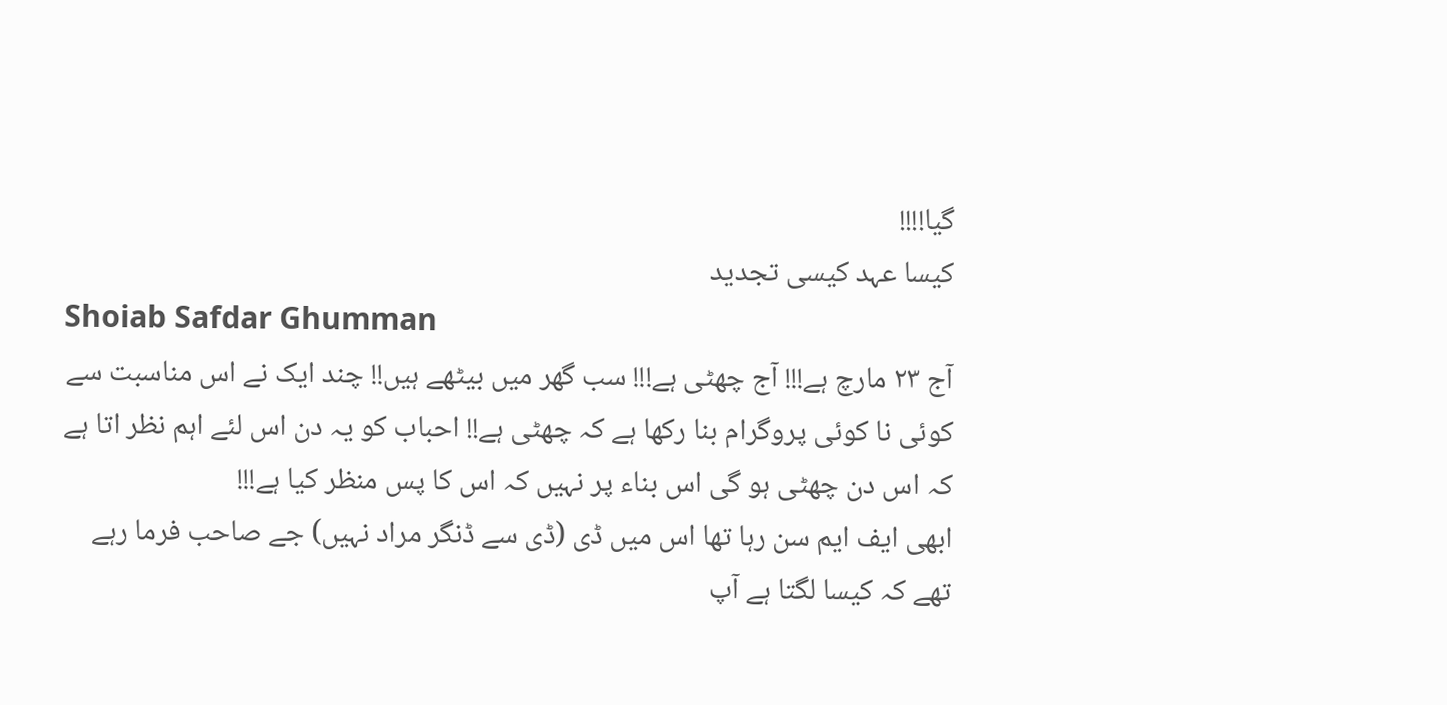گیا!!!!
کیسا عہد کیسی تجدید
Shoiab Safdar Ghumman
آج ٢٣ مارچ ہے!!! آج چھٹی ہے!!! سب گھر میں بیٹھے ہیں!! چند ایک نے اس مناسبت سے کوئی نا کوئی پروگرام بنا رکھا ہے کہ چھٹی ہے!! احباب کو یہ دن اس لئے اہم نظر اتا ہے کہ اس دن چھٹی ہو گی اس بناء پر نہیں کہ اس کا پس منظر کیا ہے!!!
ابھی ایف ایم سن رہا تھا اس میں ڈی (ڈی سے ڈنگر مراد نہیں) جے صاحب فرما رہے تھے کہ کیسا لگتا ہے آپ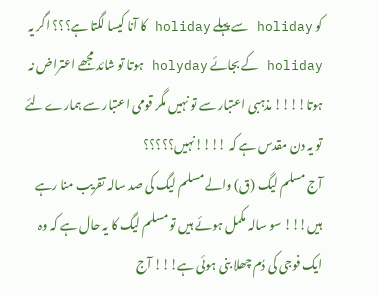کو holiday سے پہلے holiday کا آنا کیسا لگتا ہے؟؟؟ اگر یہ holiday کے بجائے holyday ہوتا تو شائد مجھے اعتراض نہ ہوتا!!!! مذہبی اعتبار سے تو نہیں مگر قومی اعتبار سے ہمارے لئے تو یہ دن مقدس ہے کہ !!!!نہیں؟؟؟؟؟
آج مسلم لیگ (ق) والے مسلم لیگ کی صد سالہ تقریب منا رہے ہیں!!! سو سالہ مکمل ہوئے ہیں تو مسلم لیگ کا یہ حال ہے کہ وہ ایک فوجی کی دُم چھلا بنی ہوئی ہے!!! آج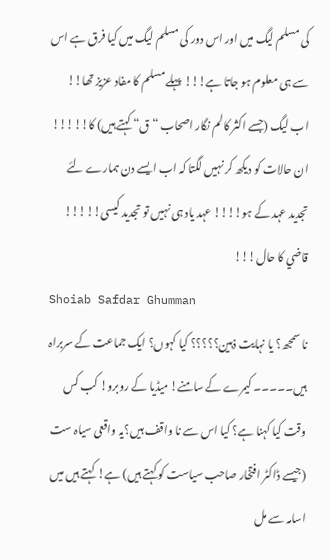کی مسلم لیگ میں اور اس دور کی مسلم لیگ میں کیا فرق ہے اس سے ہی معلوم ہو جاتا ہے!!! پہلے مسلم کا مفاد عزیز تھا!! اب لیگ (جسے اکثر کالم نگار اصحاب “ق“ کہتے ہیں) کا!!!!!
ان حالات کو دیکھ کر نہیں لگتا کہ اب ایسے دن ہمارے لئے تجدید عہد کے ہو!!!! عہد یاد ہی نہیں تو تجدید کیسی!!!!!
قاضي کا حال!!!
Shoiab Safdar Ghumman
نا سمجھ؟ یا نہایت ذہین؟؟؟؟؟ کیا کہوں؟ ایک جماعت کے سربراہ ہیں۔۔۔۔۔ کیمرے کے سامنے! میڈیا کے روبرو! کب کس وقت کیا کہنا ہے؟ کیا اس سے نا واقف ہیں؟یہ واقعی سیاہ ست (جیسے ڈاکٹر افتخار صاحب سیاست کو کہتے ہیں) ہے! کہتے ہیں میں اسامہ سے مل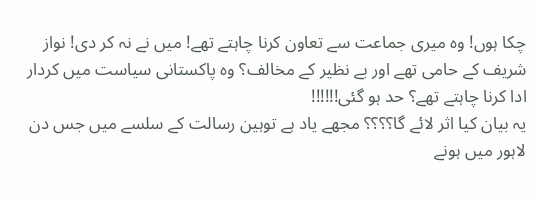چکا ہوں! وہ میری جماعت سے تعاون کرنا چاہتے تھے! میں نے نہ کر دی! نواز شریف کے حامی تھے اور بے نظیر کے مخالف؟ وہ پاکستانی سیاست میں کردار ادا کرنا چاہتے تھے؟ حد ہو گئی!!!!!!
یہ بیان کیا اثر لائے گا؟؟؟؟ مجھے یاد ہے توہین رسالت کے سلسے میں جس دن لاہور میں ہونے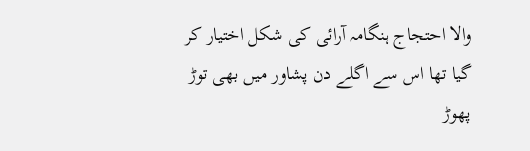والا احتجاج ہنگامہ آرائی کی شکل اختیار کر گیا تھا اس سے اگلے دن پشاور میں بھی توڑ پھوڑ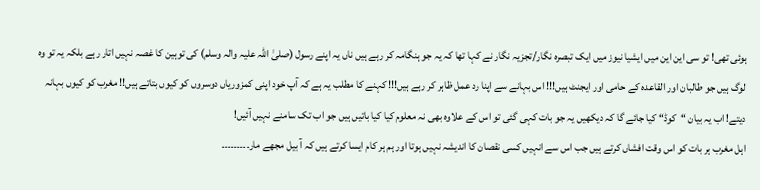ہوئی تھی! تو سی این این میں ایشیا نیوز میں ایک تبصرہ نگار/تجزیہ نگار نے کہا تھا کہ یہ جو ہنگامہ کر رہے ہیں ناں یہ اپنے رسول (صلیٰ اللہ علیہ والہ وسلم) کی توہین کا غصہ نہیں اتار رہے بلکہ یہ تو وہ لوگ ہیں جو طالبان اور القاعدہ کے حامی اور ایجنٹ ہیں!!! اس بہانے سے اپنا رد عمل ظاہر کر رہے ہیں!!! کہنے کا مطلب یہ ہے کہ آپ خود اپنی کمزوریاں دوسروں کو کیوں بتاتے ہیں!! مغرب کو کیوں بہانہ دیتے! اب یہ بیان “کوڈ“ کیا جائے گا کہ دیکھیں یہ جو بات کہی گئی تو اس کے علاوہ بھی نہ معلوم کیا کیا باتیں ہیں جو اب تک سامنے نہیں آئیں!
اہل مغرب ہر بات کو اس وقت افشاں کرتے ہیں جب اس سے انہیں کسی نقصان کا اندیشہ نہیں ہوتا اور ہم ہر کام ایسا کرتے ہیں کہ آ بیل مجھے مار۔۔۔۔۔۔۔۔۔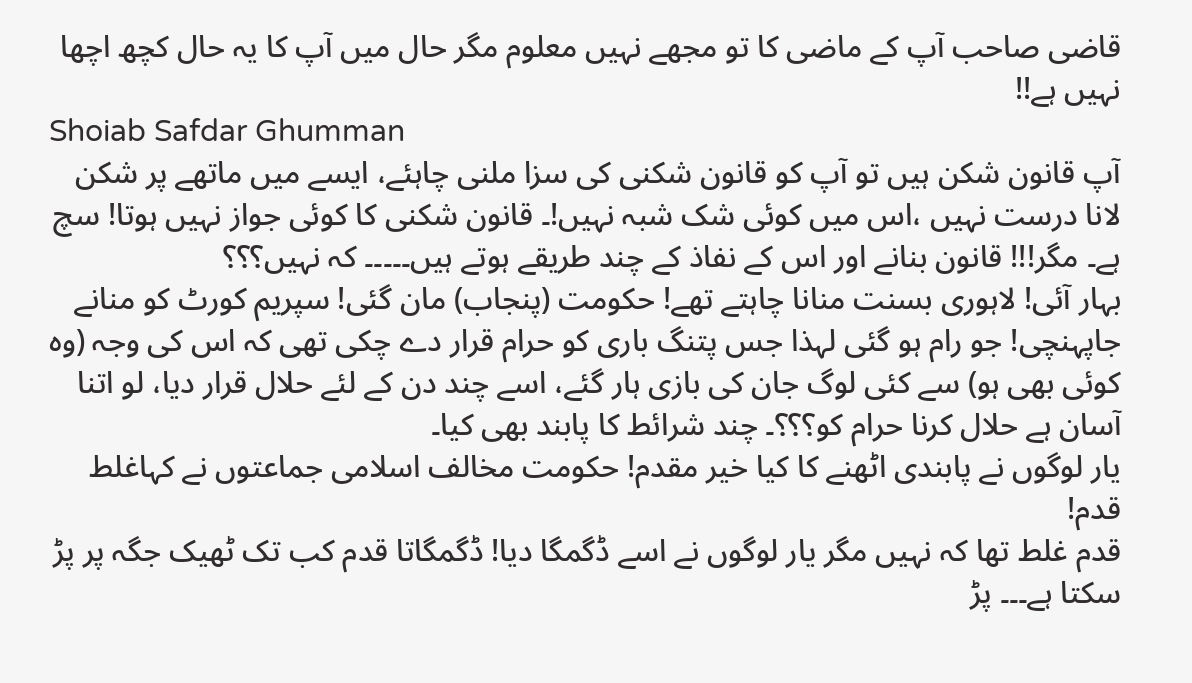قاضی صاحب آپ کے ماضی کا تو مجھے نہیں معلوم مگر حال میں آپ کا یہ حال کچھ اچھا نہیں ہے!!
Shoiab Safdar Ghumman
آپ قانون شکن ہیں تو آپ کو قانون شکنی کی سزا ملنی چاہئے، ایسے میں ماتھے پر شکن لانا درست نہیں ،اس میں کوئی شک شبہ نہیں!۔ قانون شکنی کا کوئی جواز نہیں ہوتا! سچ ہے۔ مگر!!! قانون بنانے اور اس کے نفاذ کے چند طریقے ہوتے ہیں۔۔۔۔۔ کہ نہیں؟؟؟
بہار آئی! لاہوری بسنت منانا چاہتے تھے! حکومت (پنجاب) مان گئی! سپریم کورٹ کو منانے جاپہنچی! جو رام ہو گئی لہذا جس پتنگ باری کو حرام قرار دے چکی تھی کہ اس کی وجہ (وہ کوئی بھی ہو) سے کئی لوگ جان کی بازی ہار گئے، اسے چند دن کے لئے حلال قرار دیا، لو اتنا آسان ہے حلال کرنا حرام کو؟؟؟۔ چند شرائط کا پابند بھی کیا۔
یار لوگوں نے پابندی اٹھنے کا کیا خیر مقدم! حکومت مخالف اسلامی جماعتوں نے کہاغلط قدم!
قدم غلط تھا کہ نہیں مگر یار لوگوں نے اسے ڈگمگا دیا! ڈگمگاتا قدم کب تک ٹھیک جگہ پر پڑ
سکتا ہے۔۔۔ پڑ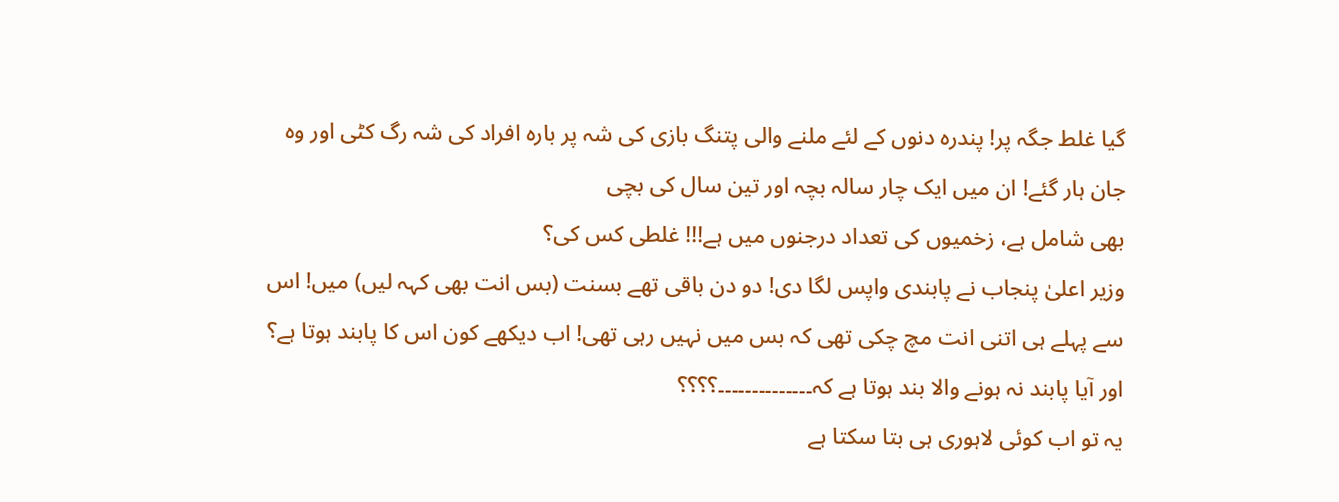گیا غلط جگہ پر! پندرہ دنوں کے لئے ملنے والی پتنگ بازی کی شہ پر بارہ افراد کی شہ رگ کٹی اور وہ جان ہار گئے! ان میں ایک چار سالہ بچہ اور تین سال کی بچی
بھی شامل ہے، زخمیوں کی تعداد درجنوں میں ہے!!! غلطی کس کی؟
وزیر اعلیٰ پنجاب نے پابندی واپس لگا دی! دو دن باقی تھے بسنت (بس انت بھی کہہ لیں) میں! اس سے پہلے ہی اتنی انت مچ چکی تھی کہ بس میں نہیں رہی تھی! اب دیکھے کون اس کا پابند ہوتا ہے؟ اور آیا پابند نہ ہونے والا بند ہوتا ہے کہ۔۔۔۔۔۔۔۔۔۔۔۔۔۔؟؟؟؟
یہ تو اب کوئی لاہوری ہی بتا سکتا ہے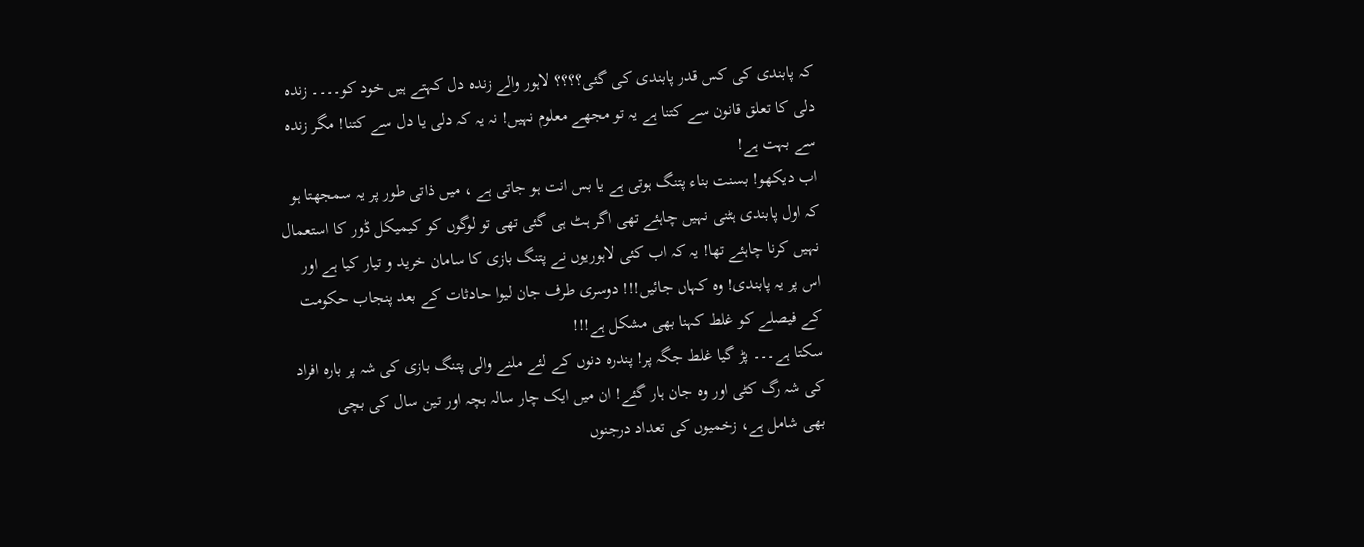کہ پابندی کی کس قدر پابندی کی گئی؟؟؟؟ لاہور والے زندہ دل کہتے ہیں خود کو۔۔۔۔ زندہ دلی کا تعلق قانون سے کتنا ہے یہ تو مجھے معلوم نہیں! نہ یہ کہ دلی یا دل سے کتنا! مگر زندہ سے بہت ہے!
اب دیکھو! بسنت بناء پتنگ ہوتی ہے یا بس انت ہو جاتی ہے ، میں ذاتی طور پر یہ سمجھتا ہو کہ اول پابندی ہٹنی نہیں چاہئے تھی اگر ہٹ ہی گئی تھی تو لوگوں کو کیمیکل ڈور کا استعمال نہیں کرنا چاہئے تھا! یہ کہ اب کئی لاہوریوں نے پتنگ بازی کا سامان خرید و تیار کیا ہے اور اس پر یہ پابندی! وہ کہاں جائیں!!! دوسری طرف جان لیوا حادثات کے بعد پنجاب حکومت کے فیصلے کو غلط کہنا بھی مشکل ہے!!!
سکتا ہے۔۔۔ پڑ گیا غلط جگہ پر! پندرہ دنوں کے لئے ملنے والی پتنگ بازی کی شہ پر بارہ افراد کی شہ رگ کٹی اور وہ جان ہار گئے! ان میں ایک چار سالہ بچہ اور تین سال کی بچی
بھی شامل ہے، زخمیوں کی تعداد درجنوں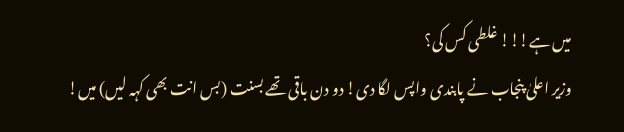میں ہے!!! غلطی کس کی؟
وزیر اعلیٰ پنجاب نے پابندی واپس لگا دی! دو دن باقی تھے بسنت (بس انت بھی کہہ لیں) میں!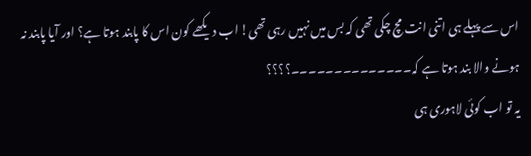اس سے پہلے ہی اتنی انت مچ چکی تھی کہ بس میں نہیں رہی تھی! اب دیکھے کون اس کا پابند ہوتا ہے؟ اور آیا پابند نہ ہونے والا بند ہوتا ہے کہ۔۔۔۔۔۔۔۔۔۔۔۔۔۔؟؟؟؟
یہ تو اب کوئی لاہوری ہی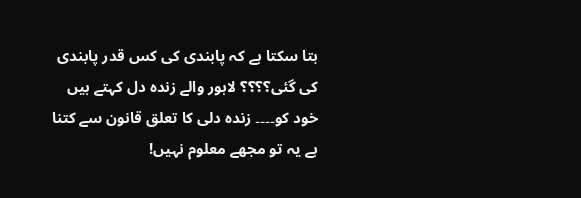بتا سکتا ہے کہ پابندی کی کس قدر پابندی کی گئی؟؟؟؟ لاہور والے زندہ دل کہتے ہیں خود کو۔۔۔۔ زندہ دلی کا تعلق قانون سے کتنا ہے یہ تو مجھے معلوم نہیں!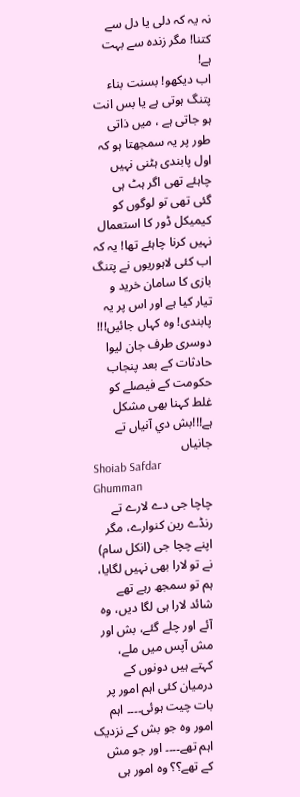نہ یہ کہ دلی یا دل سے کتنا! مگر زندہ سے بہت ہے!
اب دیکھو! بسنت بناء پتنگ ہوتی ہے یا بس انت ہو جاتی ہے ، میں ذاتی طور پر یہ سمجھتا ہو کہ اول پابندی ہٹنی نہیں چاہئے تھی اگر ہٹ ہی گئی تھی تو لوگوں کو کیمیکل ڈور کا استعمال نہیں کرنا چاہئے تھا! یہ کہ اب کئی لاہوریوں نے پتنگ بازی کا سامان خرید و تیار کیا ہے اور اس پر یہ پابندی! وہ کہاں جائیں!!! دوسری طرف جان لیوا حادثات کے بعد پنجاب حکومت کے فیصلے کو غلط کہنا بھی مشکل ہے!!!بش دي آنياں تے جانياں
Shoiab Safdar Ghumman
چاچا جی دے لارے تے رنڈے رین کنوارے، مگر اپنے چچا جی (انکل سام) نے تو لارا بھی نہیں لگایا، ہم تو سمجھ رہے تھے شائد لارا ہی لگا دیں، وہ آئے اور چلے گئے، بش اور مش آپس میں ملے، کہتے ہیں دونوں کے درمیان کئی اہم امور پر بات چیت ہوئی۔۔۔۔ اہم امور وہ جو بش کے نزدیک اہم تھے۔۔۔۔ اور جو مش کے تھے؟؟ وہ امور ہی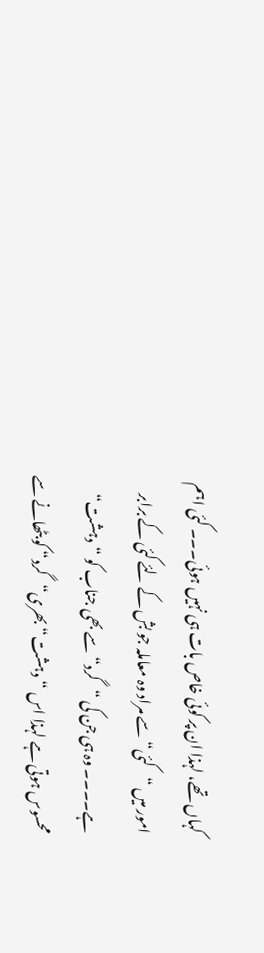کہاں تھے، لہذا ان پر کوئی خاص بات ہی نہیں ہوئی۔۔۔ کئی اہم امور میں “کئی“ سے مراد وہ معاملہ جو بش کے لئے کئی کے برابر ہے۔۔۔۔ وہ ہی جن کی “گرد“ سے بھی جناب کو “دہشت“ محسوس ہوتی ہے لہذا اس “دہشت“ بھری“گرد“ کو بٹھانے سے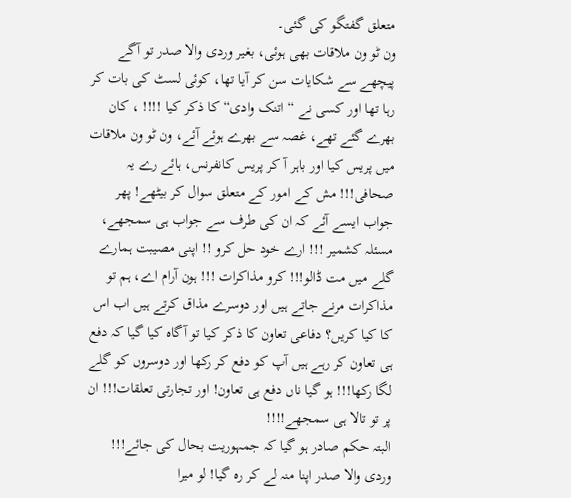متعلق گفتگو کی گئی۔
ون ٹو ون ملاقات بھی ہوئی، بغیر وردی والا صدر تو آگے پیچھے سے شکایات سن کر آیا تھا، کوئی لسٹ کی بات کر رہا تھا اور کسی نے “اتنک وادی“ کا ذکر کیا !!!! ، کان بھرے گئے تھے، غصہ سے بھرے ہوئے آئے، ون ٹو ون ملاقات میں پریس کیا اور باہر آ کر پریس کانفرنس، ہائے رے یہ صحافی!!! مش کے امور کے متعلق سوال کر بیٹھے! پھر جواب ایسے آئے کہ ان کی طرف سے جواب ہی سمجھے، مسئلہ کشمیر !!! ارے خود حل کرو !! اپنی مصیبت ہمارے گلے میں مت ڈالو!!! کرو مذاکرات !!! ہون آرام اے، ہم تو مذاکرات مرنے جاتے ہیں اور دوسرے مذاق کرتے ہیں اب اس کا کیا کریں؟ دفاعی تعاون کا ذکر کیا تو آگاہ کیا گیا کہ دفع ہی تعاون کر رہے ہیں آپ کو دفع کر رکھا اور دوسروں کو گلے لگا رکھا!!! ہو گیا ناں دفع ہی تعاون! اور تجارتی تعلقات!!! ان پر تو تالا ہی سمجھے!!!!
البتہ حکم صادر ہو گیا کہ جمہوریت بحال کی جائے!!! وردی والا صدر اپنا منہ لے کر رہ گیا! لو میرا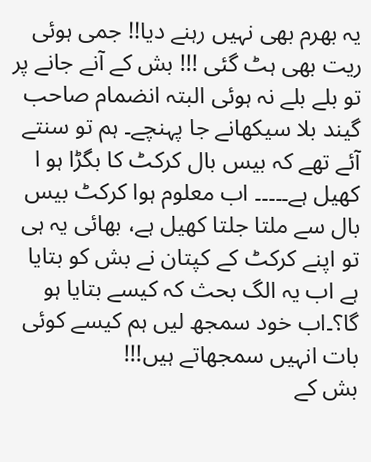یہ بھرم بھی نہیں رہنے دیا!! جمی ہوئی ریت بھی ہٹ گئی !!! بش کے آنے جانے پر تو بلے بلے نہ ہوئی البتہ انضمام صاحب گیند بلا سیکھانے جا پہنچے۔ ہم تو سنتے آئے تھے کہ بیس بال کرکٹ کا بگڑا ہو ا کھیل ہے۔۔۔۔۔ اب معلوم ہوا کرکٹ بیس بال سے ملتا جلتا کھیل ہے، بھائی یہ ہی تو اپنے کرکٹ کے کپتان نے بش کو بتایا ہے اب یہ الگ بحث کہ کیسے بتایا ہو گا؟۔اب خود سمجھ لیں ہم کیسے کوئی بات انہیں سمجھاتے ہیں!!!
بش کے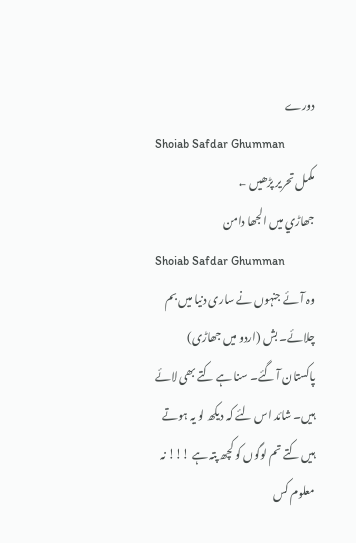دورے
Shoiab Safdar Ghumman
مکمل تحریر پڑھیں ←
جھاڑي ميں الجھا دامن
Shoiab Safdar Ghumman
وہ آئے جنہوں نے ساری دنیا میں بم چلائے۔ بش (اردو میں جھاڑی) پاکستان آ گئے۔ سنا ہے کتے بھی لائے ہیں۔ شائد اس لئے کہ دیکھ لو یہ ہوتے ہیں کتے تم لوگوں کو کچھ پتہ ہے !!! نہ معلوم کس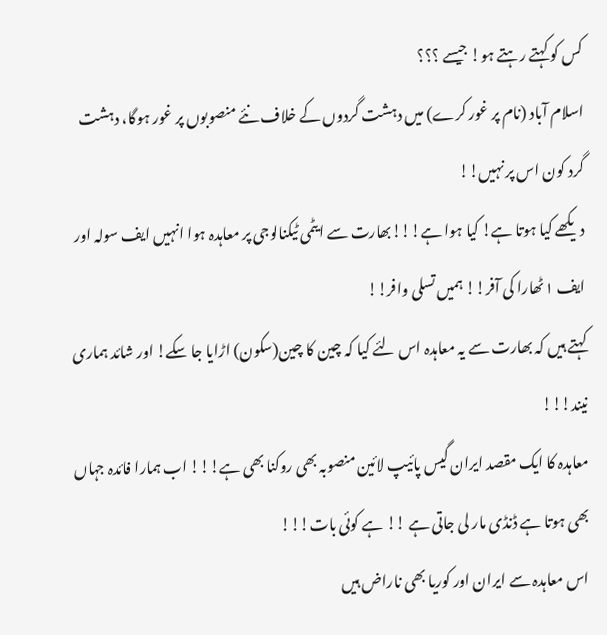کس کو کہتے رہتے ہو! جیسے ؟؟؟
اسلام آباد (نام پر غور کرے) میں دہشت گردوں کے خلاف نئے منصوبوں پر غور ہوگا، دہشت گرد کون اس پر نہیں!!
دیکھے کیا ہوتا ہے! کیا ہوا ہے!!!بھارت سے ایٹمی ٹیکنالوجی پر معاہدہ ہوا انہیں ایف سولہ اور ایف ١ٹھارا کی آفر!! ہمیں تسلی وافر!!
کہتے ہیں کہ بھارت سے یہ معاہدہ اس لئے کیا کہ چین کا چین(سکون) اڑایا جا سکے! اور شائد ہماری نیند!!!
معاہدہ کا ایک مقصد ایران گیس پائیپ لائین منصوبہ بھی روکنا بھی ہے!!! اب ہمارا فائدہ جہاں بھی ہوتا ہے ڈنڈی مار لی جاتی ہے !! ہے کوئی بات!!!
اس معاہدہ سے ایران اور کوریا بھی ناراض ہیں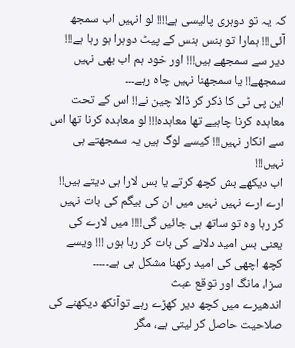کہ یہ تو دوہری پالیسی ہے!!!! لو انہیں اب سمجھ آئی!!! ہمارا تو ہنس ہنس کے پیٹ دوہرا ہو رہا ہے!!! دیر سے سمجھے ہیں!!! اور خود ہم اب بھی نہیں سمجھے!! یا سمجھنا نہیں چاہ رہے۔۔۔
این پی ٹی کا ذکر کر ڈالا چین نے!! اس کے تحت معاہدہ کرنا چاہیے تھا معاہدہ!!! لو معاہدہ کرنا تھا اس سے انکار نہیں!!! کیسے لوگ ہیں یہ سمجھتے ہی نہیں!!!
اب دیکھے بش کچھ کرتے یا بس لارا ہی دیتے ہیں!! ارے ارے نہیں نہیں میں ان کی بیگم کی بات نہیں کر رہا وہ تو ساتھ ہی جائیں گی!!!! میں لارے کی یعنی بس امید دلانے کی بات کر رہا ہوں !!! ویسے کچھ اچھی کی امید رکھنا مشکل ہی ہے۔۔۔۔۔
سزا، مانگ اور توقع عبث
اندھیرے میں کچھ دیر کھڑے رہے توآنکھ دیکھنے کی صلاحیت حاصل کر لیتی ہے، مگر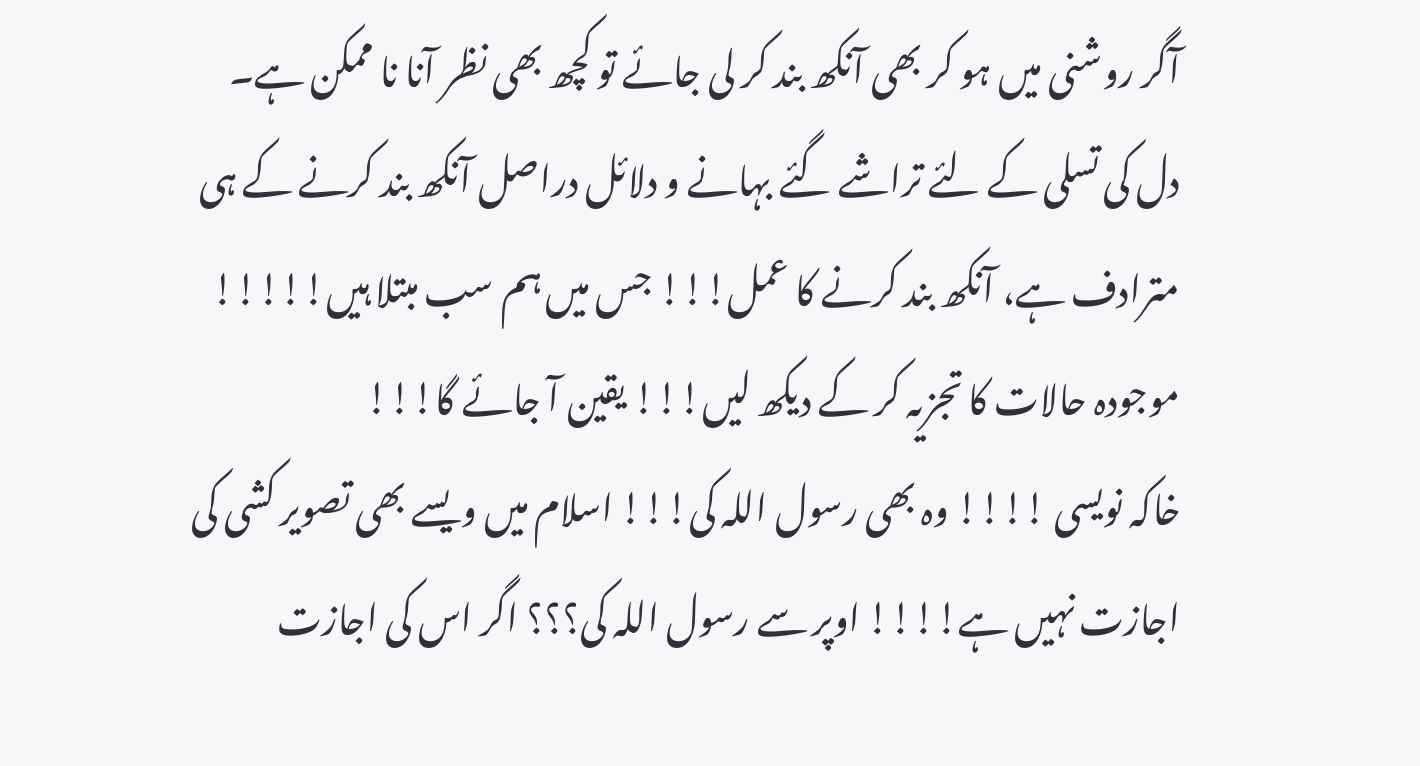آگر روشنی میں ہو کر بھی آنکھ بند کر لی جائے تو کچھ بھی نظر آنا نا ممکن ہے۔
دل کی تسلی کے لئے تراشے گئے بہانے و دلائل دراصل آنکھ بند کرنے کے ہی مترادف ہے، آنکھ بند کرنے کا عمل!!! جس میں ہم سب مبتلا ہیں!!!!! موجودہ حالات کا تجزیہ کر کے دیکھ لیں!!! یقین آ جائے گا!!!
خاکہ نویسی !!!! وہ بھی رسول اللہ کی!!! اسلام میں ویسے بھی تصویر کشی کی اجازت نہیں ہے!!!! اوپر سے رسول اللہ کی؟؟؟ اگر اس کی اجازت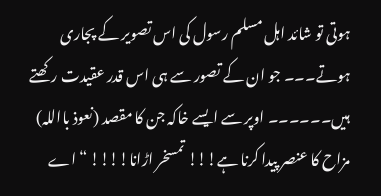ہوتی تو شائد اہل مسلم رسول کی اس تصویر کے پجاری ہوتے۔۔۔ جو ان کے تصور سے ہی اس قدر عقیدت رکھتے ہیں۔۔۔۔۔۔ اوپر سے ایسے خاکہ جن کا مقصد (نعوذ بااللہ) مزاح کا عنصر پیدا کرنا ہے!!! تمسخر اڑانا!!!! “اے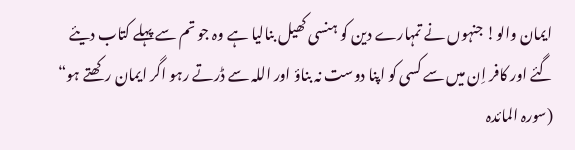ایمان والو! جنہوں نے تمہارے دین کو ہنسی کھیل بنالیا ہے وہ جو تم سے پہلے کتاب دیئے گئے اور کافر اِن میں سے کسی کو اپنا دوست نہ بناؤ اور اللہ سے ڈرتے رہو اگر ایمان رکھتے ہو“ (سورہ المائدہ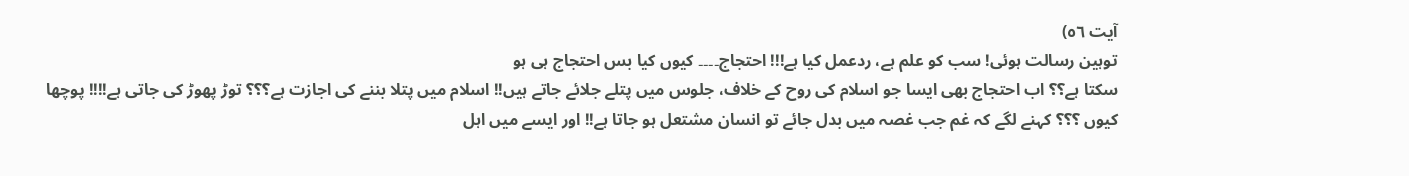آیت ٥٦)
توہین رسالت ہوئی! سب کو علم ہے، ردعمل کیا ہے!!! احتجاج۔۔۔۔ کیوں کیا بس احتجاج ہی ہو
سکتا ہے؟؟ اب احتجاج بھی ایسا جو اسلام کی روح کے خلاف، جلوس میں پتلے جلائے جاتے ہیں!! اسلام میں پتلا بننے کی اجازت ہے؟؟؟ توڑ پھوڑ کی جاتی ہے!!!! پوچھا کیوں ؟؟؟ کہنے لگے کہ غم جب غصہ میں بدل جائے تو انسان مشتعل ہو جاتا ہے!! اور ایسے میں اہل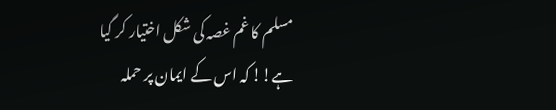مسلم کا غم غصہ کی شکل اختیار کر گیا ہے!! کہ اس کے ایمان پر حملہ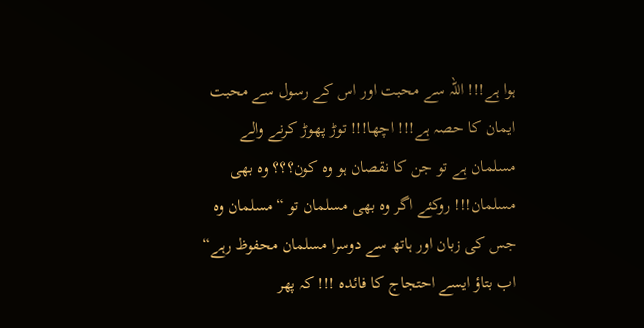ہوا ہے!!! اللہ سے محبت اور اس کے رسول سے محبت ایمان کا حصہ ہے!!! اچھا!!! توڑ پھوڑ کرنے والے مسلمان ہے تو جن کا نقصان ہو وہ کون؟؟؟ وہ بھی مسلمان!!! روکئے اگر وہ بھی مسلمان تو “مسلمان وہ جس کی زبان اور ہاتھ سے دوسرا مسلمان محفوظ رہے“ اب بتاؤ ایسے احتجاج کا فائدہ !!! کہ پھر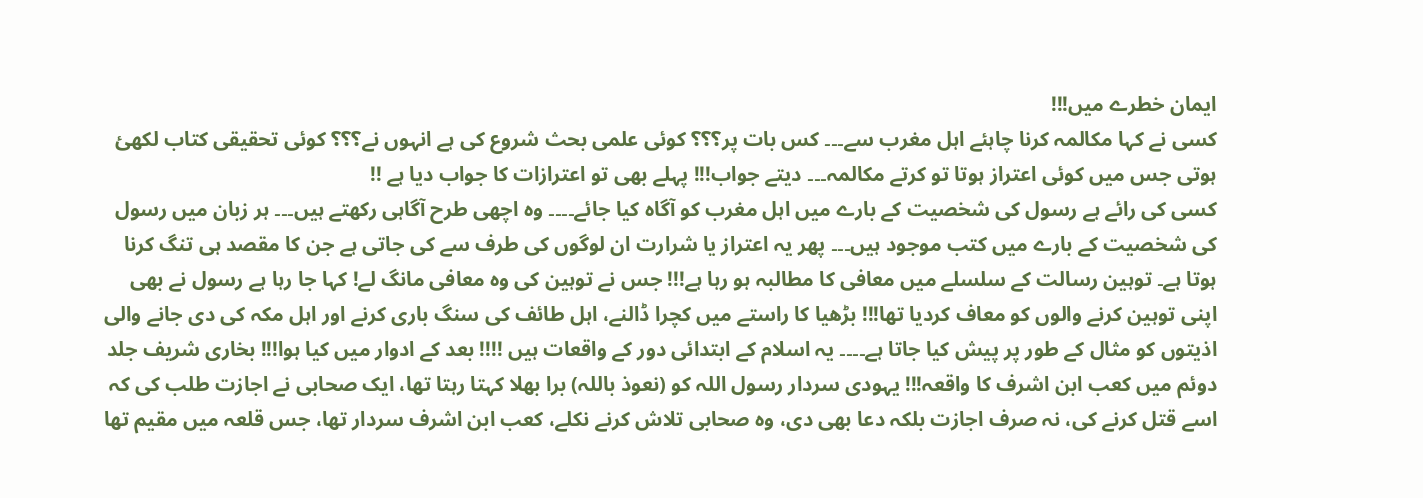ایمان خطرے میں!!!
کسی نے کہا مکالمہ کرنا چاہئے اہل مغرب سے۔۔۔ کس بات پر؟؟؟ کوئی علمی بحث شروع کی ہے انہوں نے؟؟؟ کوئی تحقیقی کتاب لکھئ ہوتی جس میں کوئی اعتراز ہوتا تو کرتے مکالمہ۔۔۔ دیتے جواب!!! پہلے بھی تو اعترازات کا جواب دیا ہے !!
کسی کی رائے ہے رسول کی شخصیت کے بارے میں اہل مغرب کو آگاہ کیا جائے۔۔۔۔ وہ اچھی طرح آگاہی رکھتے ہیں۔۔۔ ہر زبان میں رسول کی شخصیت کے بارے میں کتب موجود ہیں۔۔۔ پھر یہ اعتراز یا شرارت ان لوگوں کی طرف سے کی جاتی ہے جن کا مقصد ہی تنگ کرنا ہوتا ہے۔ توہین رسالت کے سلسلے میں معافی کا مطالبہ ہو رہا ہے!!! جس نے توہین کی وہ معافی مانگ لے! کہا جا رہا ہے رسول نے بھی اپنی توہین کرنے والوں کو معاف کردیا تھا!!! بڑھیا کا راستے میں کچرا ڈالنے، اہل طائف کی سنگ باری کرنے اور اہل مکہ کی دی جانے والی اذیتوں کو مثال کے طور پر پیش کیا جاتا ہے۔۔۔۔ یہ اسلام کے ابتدائی دور کے واقعات ہیں !!!! بعد کے ادوار میں کیا ہوا!!! بخاری شریف جلد دوئم میں کعب ابن اشرف کا واقعہ!!! یہودی سردار رسول اللہ کو (نعوذ باللہ) برا بھلا کہتا رہتا تھا، ایک صحابی نے اجازت طلب کی کہ اسے قتل کرنے کی، نہ صرف اجازت بلکہ دعا بھی دی، وہ صحابی تلاش کرنے نکلے، کعب ابن اشرف سردار تھا، جس قلعہ میں مقیم تھا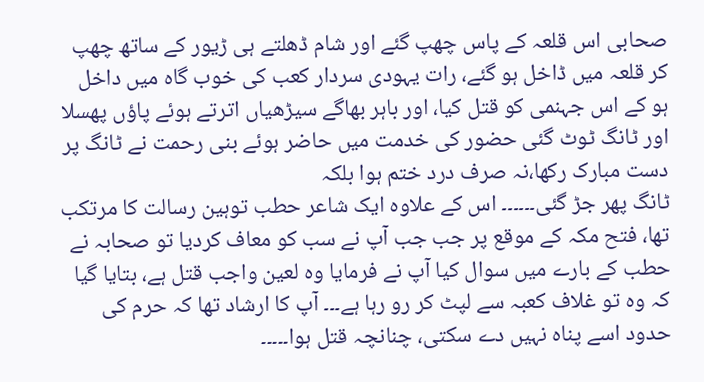صحابی اس قلعہ کے پاس چھپ گئے اور شام ڈھلتے ہی ڑیور کے ساتھ چھپ کر قلعہ میں ڈاخل ہو گئے، رات یہودی سردار کعب کی خوب گاہ میں داخل ہو کے اس جہنمی کو قتل کیا، اور باہر بھاگے سیڑھیاں اترتے ہوئے پاؤں پھسلا اور ٹانگ ٹوٹ گئی حضور کی خدمت میں حاضر ہوئے بنی رحمت نے ٹانگ پر دست مبارک رکھا،نہ صرف درد ختم ہوا بلکہ
ٹانگ پھر جڑ گئی۔۔۔۔۔۔ اس کے علاوہ ایک شاعر حطب توہین رسالت کا مرتکب تھا، فتح مکہ کے موقع پر جب جب آپ نے سب کو معاف کردیا تو صحابہ نے حطب کے بارے میں سوال کیا آپ نے فرمایا وہ لعین واجب قتل ہے، بتایا گیا کہ وہ تو غلاف کعبہ سے لپٹ کر رو رہا ہے۔۔۔ آپ کا ارشاد تھا کہ حرم کی حدود اسے پناہ نہیں دے سکتی، چنانچہ قتل ہوا۔۔۔۔۔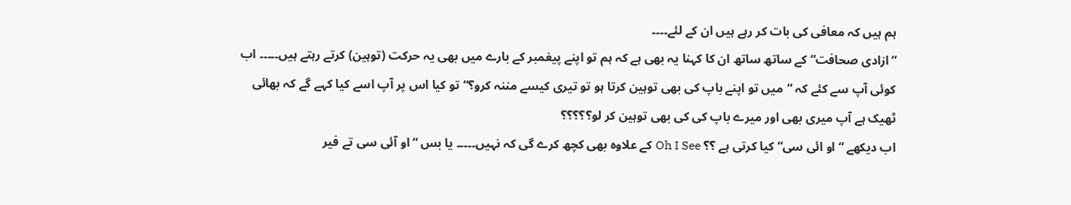ہم ہیں کہ معافی کی بات کر رہے ہیں ان کے لئے۔۔۔۔
“ازادی صحافت“ کے ساتھ ساتھ ان کا کہنا یہ بھی ہے کہ ہم تو اپنے پیغمبر کے بارے میں بھی یہ حرکت (توہین) کرتے رہتے ہیں۔۔۔۔۔ اب کوئی آپ سے کئے کہ “میں تو اپنے باپ کی بھی توہین کرتا ہو تو تیری کیسے مننہ کرو؟“ تو کیا اس پر آپ اسے کیا کہے گے کہ بھائی ٹھیک ہے آپ میری بھی اور میرے باپ کی کی بھی توہین کر لو؟؟؟؟؟
اب دیکھے “او ائی سی“ کیا کرتی ہے ؟؟ Oh I See کے علاوہ بھی کچھ کرے گی کہ نہیں۔۔۔۔۔ یا بس “ او آئی سی تے فیر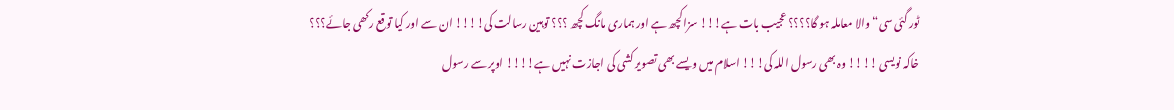ٹور گئی سی“ والا معاملہ ہو گا؟؟؟؟ عجیب بات ہے!!! سزا کچھ ہے اور ہماری مانگ کچھ ؟؟؟ توہین رسالت کی!!!! ان سے اور کیا توقع رکھی جائے؟؟؟
خاکہ نویسی !!!! وہ بھی رسول اللہ کی!!! اسلام میں ویسے بھی تصویر کشی کی اجازت نہیں ہے!!!! اوپر سے رسول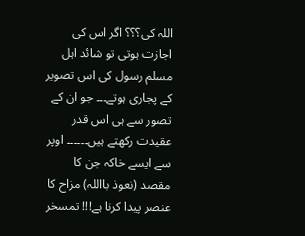اللہ کی؟؟؟ اگر اس کی اجازت ہوتی تو شائد اہل مسلم رسول کی اس تصویر کے پجاری ہوتے۔۔۔ جو ان کے تصور سے ہی اس قدر عقیدت رکھتے ہیں۔۔۔۔۔۔ اوپر سے ایسے خاکہ جن کا مقصد (نعوذ بااللہ) مزاح کا عنصر پیدا کرنا ہے!!! تمسخر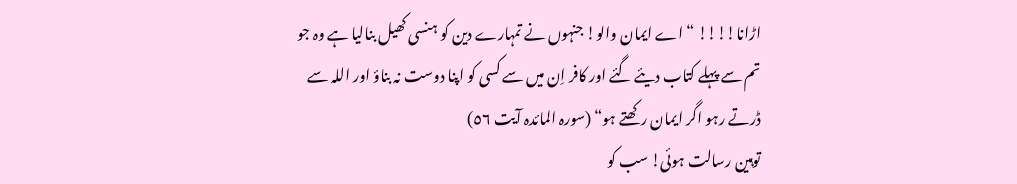اڑانا!!!! “اے ایمان والو! جنہوں نے تمہارے دین کو ہنسی کھیل بنالیا ہے وہ جو تم سے پہلے کتاب دیئے گئے اور کافر اِن میں سے کسی کو اپنا دوست نہ بناؤ اور اللہ سے ڈرتے رہو اگر ایمان رکھتے ہو“ (سورہ المائدہ آیت ٥٦)
توہین رسالت ہوئی! سب کو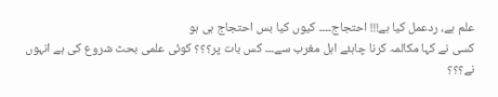علم ہے، ردعمل کیا ہے!!! احتجاج۔۔۔۔ کیوں کیا بس احتجاج ہی ہو
کسی نے کہا مکالمہ کرنا چاہئے اہل مغرب سے۔۔۔ کس بات پر؟؟؟ کوئی علمی بحث شروع کی ہے انہوں نے؟؟؟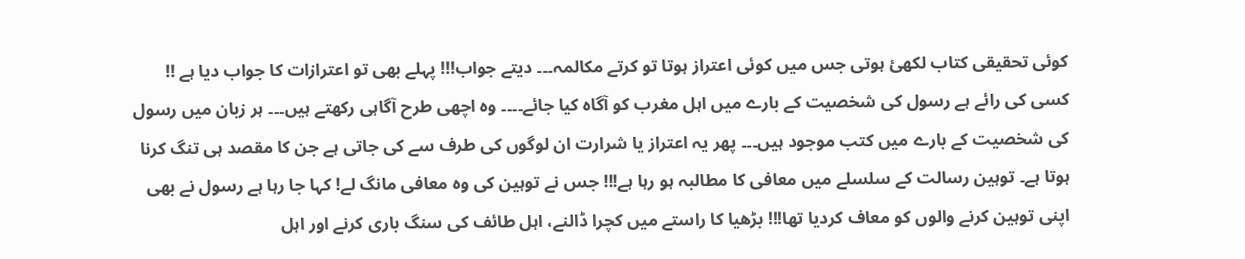کوئی تحقیقی کتاب لکھئ ہوتی جس میں کوئی اعتراز ہوتا تو کرتے مکالمہ۔۔۔ دیتے جواب!!! پہلے بھی تو اعترازات کا جواب دیا ہے !!
کسی کی رائے ہے رسول کی شخصیت کے بارے میں اہل مغرب کو آگاہ کیا جائے۔۔۔۔ وہ اچھی طرح آگاہی رکھتے ہیں۔۔۔ ہر زبان میں رسول کی شخصیت کے بارے میں کتب موجود ہیں۔۔۔ پھر یہ اعتراز یا شرارت ان لوگوں کی طرف سے کی جاتی ہے جن کا مقصد ہی تنگ کرنا ہوتا ہے۔ توہین رسالت کے سلسلے میں معافی کا مطالبہ ہو رہا ہے!!! جس نے توہین کی وہ معافی مانگ لے! کہا جا رہا ہے رسول نے بھی اپنی توہین کرنے والوں کو معاف کردیا تھا!!! بڑھیا کا راستے میں کچرا ڈالنے، اہل طائف کی سنگ باری کرنے اور اہل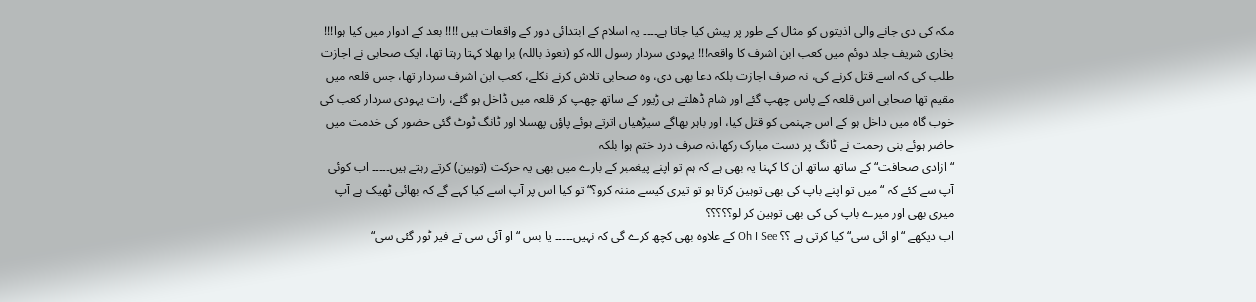مکہ کی دی جانے والی اذیتوں کو مثال کے طور پر پیش کیا جاتا ہے۔۔۔۔ یہ اسلام کے ابتدائی دور کے واقعات ہیں !!!! بعد کے ادوار میں کیا ہوا!!! بخاری شریف جلد دوئم میں کعب ابن اشرف کا واقعہ!!! یہودی سردار رسول اللہ کو (نعوذ باللہ) برا بھلا کہتا رہتا تھا، ایک صحابی نے اجازت طلب کی کہ اسے قتل کرنے کی، نہ صرف اجازت بلکہ دعا بھی دی، وہ صحابی تلاش کرنے نکلے، کعب ابن اشرف سردار تھا، جس قلعہ میں مقیم تھا صحابی اس قلعہ کے پاس چھپ گئے اور شام ڈھلتے ہی ڑیور کے ساتھ چھپ کر قلعہ میں ڈاخل ہو گئے، رات یہودی سردار کعب کی خوب گاہ میں داخل ہو کے اس جہنمی کو قتل کیا، اور باہر بھاگے سیڑھیاں اترتے ہوئے پاؤں پھسلا اور ٹانگ ٹوٹ گئی حضور کی خدمت میں حاضر ہوئے بنی رحمت نے ٹانگ پر دست مبارک رکھا،نہ صرف درد ختم ہوا بلکہ
“ازادی صحافت“ کے ساتھ ساتھ ان کا کہنا یہ بھی ہے کہ ہم تو اپنے پیغمبر کے بارے میں بھی یہ حرکت (توہین) کرتے رہتے ہیں۔۔۔۔۔ اب کوئی آپ سے کئے کہ “میں تو اپنے باپ کی بھی توہین کرتا ہو تو تیری کیسے مننہ کرو؟“ تو کیا اس پر آپ اسے کیا کہے گے کہ بھائی ٹھیک ہے آپ میری بھی اور میرے باپ کی کی بھی توہین کر لو؟؟؟؟؟
اب دیکھے “او ائی سی“ کیا کرتی ہے ؟؟ Oh I See کے علاوہ بھی کچھ کرے گی کہ نہیں۔۔۔۔۔ یا بس “ او آئی سی تے فیر ٹور گئی سی“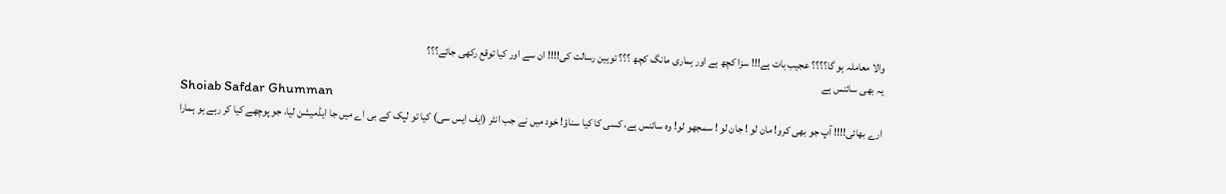والا معاملہ ہو گا؟؟؟؟ عجیب بات ہے!!! سزا کچھ ہے اور ہماری مانگ کچھ ؟؟؟ توہین رسالت کی!!!! ان سے اور کیا توقع رکھی جائے؟؟؟
یہ بھی سائنس ہے
Shoiab Safdar Ghumman
ارے بھائی!!!! آپ جو بھی کرو! مان لو ! جان لو ! سمجھو لو! وہ سائنس ہے، کسی کا کیا سناؤ! خود میں نے جب انٹر (ایف ایس سی) کیا تو لپک کے بی اے میں جا ایڈمیشن لیا، جو پوچھے کیا کر رہے ہو ہمارا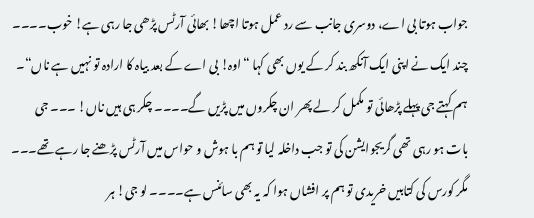جواب ہوتا بی اے، دوسری جانب سے رد عمل ہوتا اچھا! بھائی آرٹس پڑھی جا رہی ہے! خوب۔۔۔۔ چند ایک نے اپنی ایک آنکھ بند کر کے یوں بھی کہا “اوہ! بی اے کے بعد بیاہ کا ارادہ تو نہیں ہے ناں“۔ ہم کہتے جی پہلے پڑھائی تو مکمل کر لے پھر ان چکروں میں پڑیں گے۔۔۔۔ چکر ہی ہیں ناں! ۔۔۔ جی بات ہو رہی تھی گریجوایشن کی تو جب داخلہ لیا تو ہم با ہوش و حواس میں آرٹس پڑھنے جا رہے تھے۔۔۔ مگر کورس کی کتابیں خریدی تو ہم پر افشاں ہوا کہ یہ بھی سائنس ہے۔۔۔۔ لو جی! ہر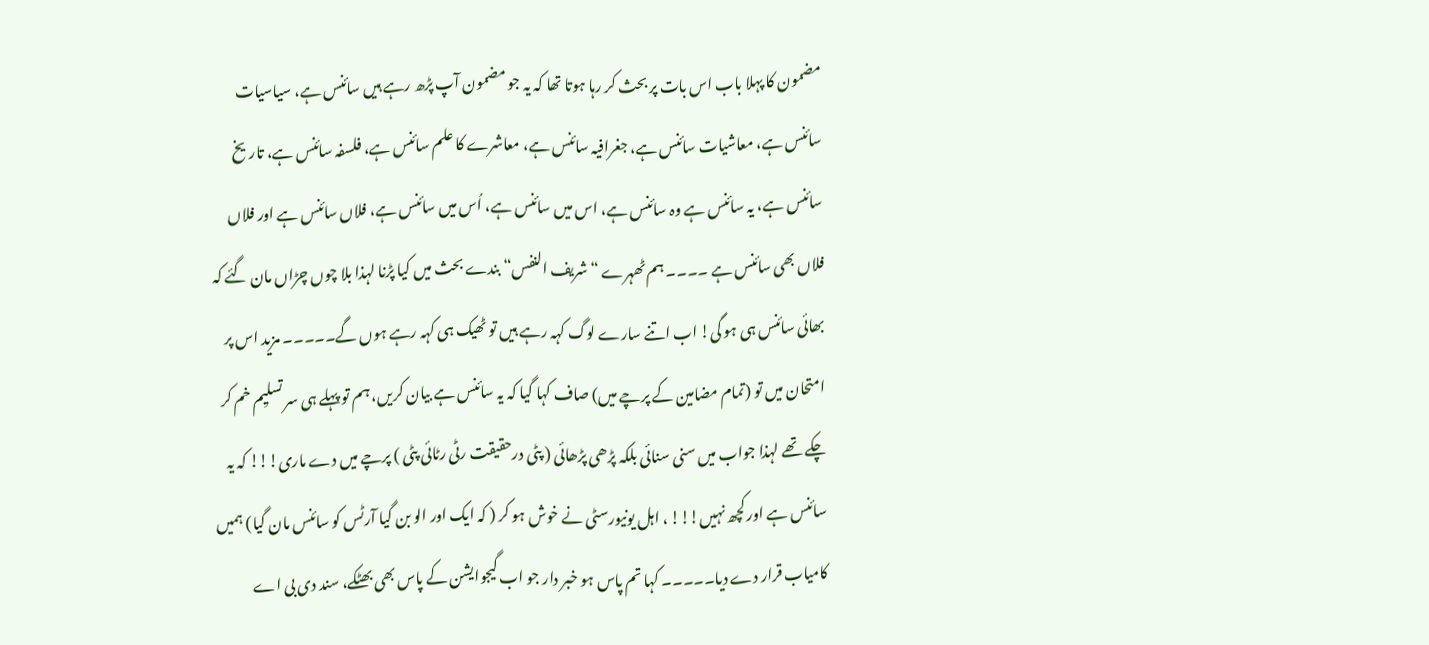مضمون کا پہلا باب اس بات پر بحث کر رہا ہوتا تھا کہ یہ جو مضمون آپ پڑھ رہے ہیں سائنس ہے، سیاسیات سائنس ہے، معاشیات سائنس ہے، جغرافیہ سائنس ہے، معاشرے کا علم سائنس ہے، فلسفہ سائنس ہے، تاریخ سائنس ہے، یہ سائنس ہے وہ سائنس ہے، اس میں سائنس ہے، اُس میں سائنس ہے، فلاں سائنس ہے اور فلاں فلاں بھی سائنس ہے ۔۔۔۔ ہم ٹھہرے “شریف النفس“ بندے بحث میں کیا پڑنا لہذا بلا چوں چڑاں مان گئے کہ بھائی سائنس ہی ہو گی! اب اتنے سارے لوگ کہہ رہے ہیں تو ٹھیک ہی کہہ رہے ہوں گے۔۔۔۔۔ مزید اس پر امتحان میں تو (تمام مضامین کے پرچے میں) صاف کہا گیا کہ یہ سائنس ہے بیان کریں، ہم تو پہلے ہی سر تسلیِم خم کر چکے تھے لہذا جواب میں سنی سنائی بلکہ پڑھی پڑھائی ( پٹی درحقیقت رٹی رٹائی پٹی ) پرچے میں دے ماری!!! کہ یہ سائنس ہے اور کچھ نہیں!!! ، اہل یونیورسٹی نے خوش ہو کر ( کہ ایک اور الو بن گیا آرٹس کو سائنس مان گیا) ہمیں کامیاب قرار دے دیا۔۔۔۔۔ کہا تم پاس ہو خبر دار جو اب گیجوایشن کے پاس بھی بھٹکے، سند دی بی اے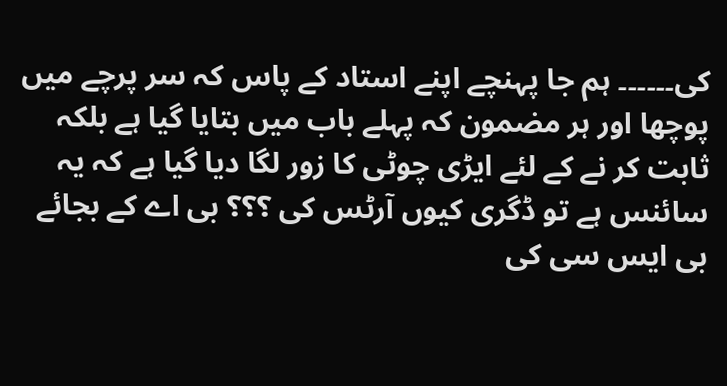کی۔۔۔۔۔۔ ہم جا پہنچے اپنے استاد کے پاس کہ سر پرچے میں پوچھا اور ہر مضمون کہ پہلے باب میں بتایا گیا ہے بلکہ ثابت کر نے کے لئے ایڑی چوٹی کا زور لگا دیا گیا ہے کہ یہ سائنس ہے تو ڈگری کیوں آرٹس کی ؟؟؟ بی اے کے بجائے بی ایس سی کی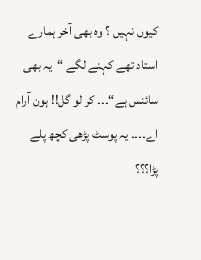کیوں نہیں ؟ وہ بھی آخر ہمارے استاد تھے کہنے لگے “یہ بھی سائنس ہے“۔۔۔ کر لو گل!! ہون آرام اے۔۔۔۔ یہ پوسٹ پڑھی کچھ پلے پڑا؟؟؟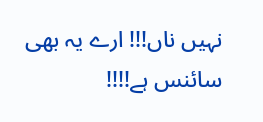نہیں ناں!!! ارے یہ بھی سائنس ہے!!!!